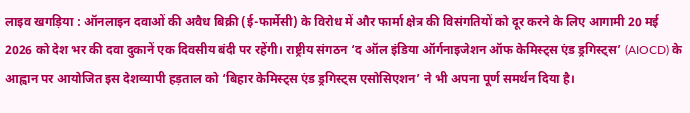लाइव खगड़िया : ऑनलाइन दवाओं की अवैध बिक्री (ई-फार्मेसी) के विरोध में और फार्मा क्षेत्र की विसंगतियों को दूर करने के लिए आगामी 20 मई 2026 को देश भर की दवा दुकानें एक दिवसीय बंदी पर रहेंगी। राष्ट्रीय संगठन ‘द ऑल इंडिया ऑर्गनाइजेशन ऑफ केमिस्ट्स एंड ड्रगिस्ट्स’ (AIOCD) के आह्वान पर आयोजित इस देशव्यापी हड़ताल को ‘बिहार केमिस्ट्स एंड ड्रगिस्ट्स एसोसिएशन’ ने भी अपना पूर्ण समर्थन दिया है।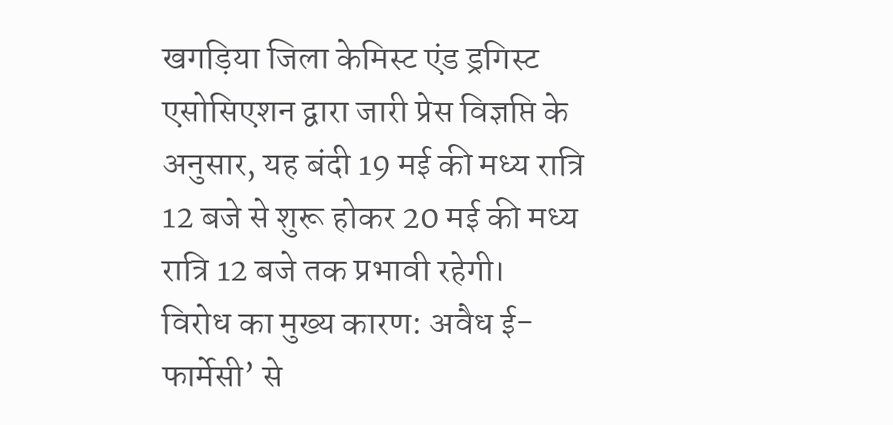खगड़िया जिला केमिस्ट एंड ड्रगिस्ट एसोसिएशन द्वारा जारी प्रेस विज्ञप्ति के अनुसार, यह बंदी 19 मई की मध्य रात्रि 12 बजे से शुरू होकर 20 मई की मध्य रात्रि 12 बजे तक प्रभावी रहेगी।
विरोध का मुख्य कारण: अवैध ई-फार्मेसी’ से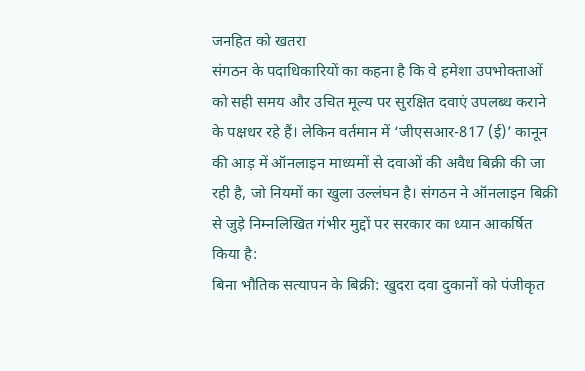जनहित को खतरा
संगठन के पदाधिकारियों का कहना है कि वे हमेशा उपभोक्ताओं को सही समय और उचित मूल्य पर सुरक्षित दवाएं उपलब्ध कराने के पक्षधर रहे हैं। लेकिन वर्तमान में ‘जीएसआर-817 (ई)’ कानून की आड़ में ऑनलाइन माध्यमों से दवाओं की अवैध बिक्री की जा रही है, जो नियमों का खुला उल्लंघन है। संगठन ने ऑनलाइन बिक्री से जुड़े निम्नलिखित गंभीर मुद्दों पर सरकार का ध्यान आकर्षित किया है:
बिना भौतिक सत्यापन के बिक्री: खुदरा दवा दुकानों को पंजीकृत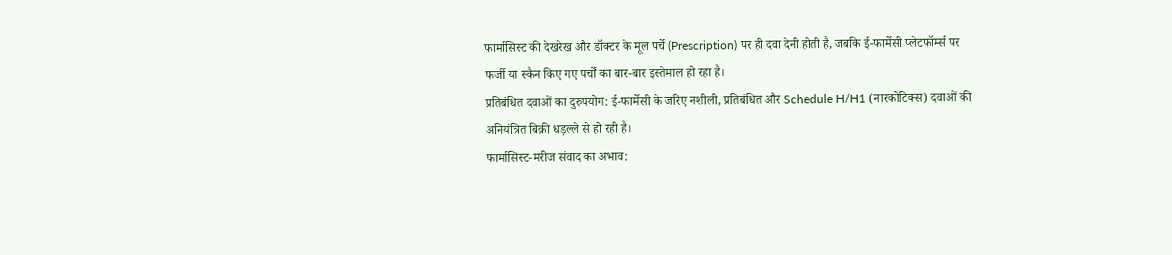फार्मासिस्ट की देखरेख और डॉक्टर के मूल पर्चे (Prescription) पर ही दवा देनी होती है, जबकि ई-फार्मेसी प्लेटफॉर्म्स पर फर्जी या स्कैन किए गए पर्चों का बार-बार इस्तेमाल हो रहा है।
प्रतिबंधित दवाओं का दुरुपयोग: ई-फार्मेसी के जरिए नशीली, प्रतिबंधित और Schedule H/H1 (नारकोटिक्स) दवाओं की अनियंत्रित बिक्री धड़ल्ले से हो रही है।
फार्मासिस्ट-मरीज संवाद का अभाव: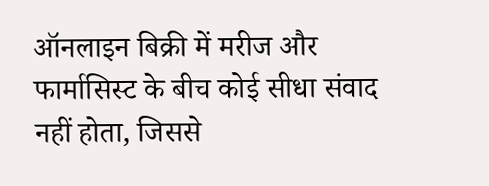ऑनलाइन बिक्री में मरीज और फार्मासिस्ट के बीच कोई सीधा संवाद नहीं होता, जिससे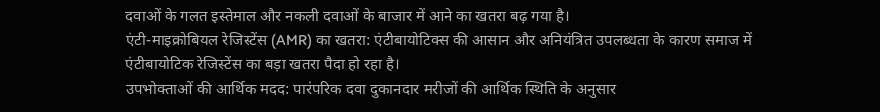दवाओं के गलत इस्तेमाल और नकली दवाओं के बाजार में आने का खतरा बढ़ गया है।
एंटी-माइक्रोबियल रेजिस्टेंस (AMR) का खतरा: एंटीबायोटिक्स की आसान और अनियंत्रित उपलब्धता के कारण समाज में एंटीबायोटिक रेजिस्टेंस का बड़ा खतरा पैदा हो रहा है।
उपभोक्ताओं की आर्थिक मदद: पारंपरिक दवा दुकानदार मरीजों की आर्थिक स्थिति के अनुसार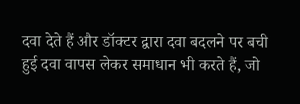दवा देते हैं और डॉक्टर द्वारा दवा बदलने पर बची हुई दवा वापस लेकर समाधान भी करते हैं, जो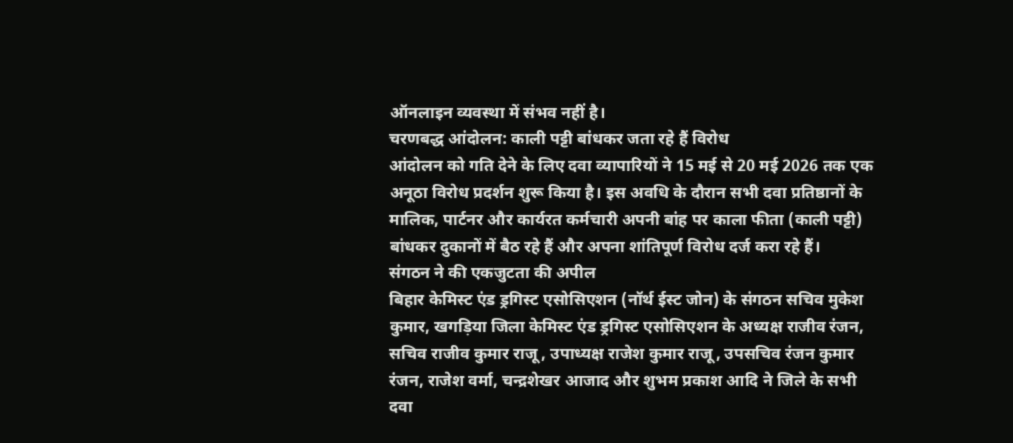ऑनलाइन व्यवस्था में संभव नहीं है।
चरणबद्ध आंदोलन: काली पट्टी बांधकर जता रहे हैं विरोध
आंदोलन को गति देने के लिए दवा व्यापारियों ने 15 मई से 20 मई 2026 तक एक अनूठा विरोध प्रदर्शन शुरू किया है। इस अवधि के दौरान सभी दवा प्रतिष्ठानों के मालिक, पार्टनर और कार्यरत कर्मचारी अपनी बांह पर काला फीता (काली पट्टी) बांधकर दुकानों में बैठ रहे हैं और अपना शांतिपूर्ण विरोध दर्ज करा रहे हैं।
संगठन ने की एकजुटता की अपील
बिहार केमिस्ट एंड ड्रगिस्ट एसोसिएशन (नॉर्थ ईस्ट जोन) के संगठन सचिव मुकेश कुमार, खगड़िया जिला केमिस्ट एंड ड्रगिस्ट एसोसिएशन के अध्यक्ष राजीव रंजन, सचिव राजीव कुमार राजू, उपाध्यक्ष राजेश कुमार राजू, उपसचिव रंजन कुमार रंजन, राजेश वर्मा, चन्द्रशेखर आजाद और शुभम प्रकाश आदि ने जिले के सभी दवा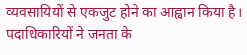व्यवसायियों से एकजुट होने का आह्वान किया है। पदाधिकारियों ने जनता के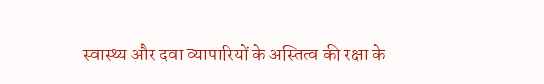स्वास्थ्य और दवा व्यापारियों के अस्तित्व की रक्षा के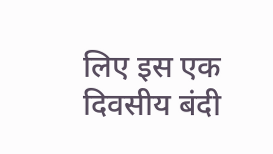लिए इस एक दिवसीय बंदी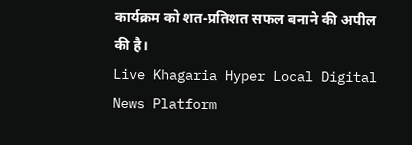कार्यक्रम को शत-प्रतिशत सफल बनाने की अपील की है।
Live Khagaria Hyper Local Digital News Platform